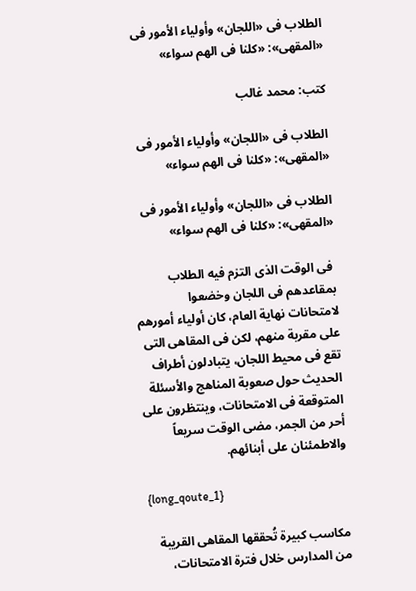الطلاب فى «اللجان» وأولياء الأمور فى «المقهى»: «كلنا فى الهم سواء»

كتب: محمد غالب

الطلاب فى «اللجان» وأولياء الأمور فى «المقهى»: «كلنا فى الهم سواء»

الطلاب فى «اللجان» وأولياء الأمور فى «المقهى»: «كلنا فى الهم سواء»

 فى الوقت الذى التزم فيه الطلاب بمقاعدهم فى اللجان وخضعوا لامتحانات نهاية العام، كان أولياء أمورهم على مقربة منهم، لكن فى المقاهى التى تقع فى محيط اللجان، يتبادلون أطراف الحديث حول صعوبة المناهج والأسئلة المتوقعة فى الامتحانات، وينتظرون على أحر من الجمر، مضى الوقت سريعاً والاطمئنان على أبنائهم.

{long_qoute_1}

مكاسب كبيرة تُحققها المقاهى القريبة من المدارس خلال فترة الامتحانات،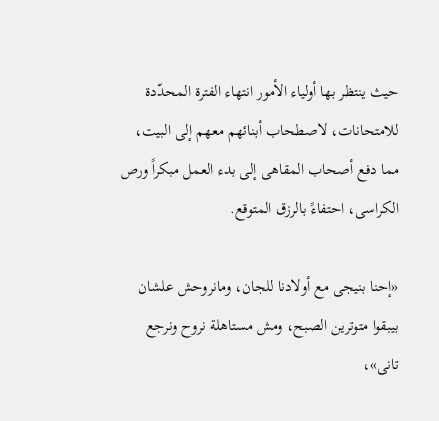حيث ينتظر بها أولياء الأمور انتهاء الفترة المحدّدة للامتحانات، لاصطحاب أبنائهم معهم إلى البيت، مما دفع أصحاب المقاهى إلى بدء العمل مبكراً ورص الكراسى، احتفاءً بالرزق المتوقع.

«إحنا بنيجى مع أولادنا للجان، ومانروحش علشان بيبقوا متوترين الصبح، ومش مستاهلة نروح ونرجع تانى»،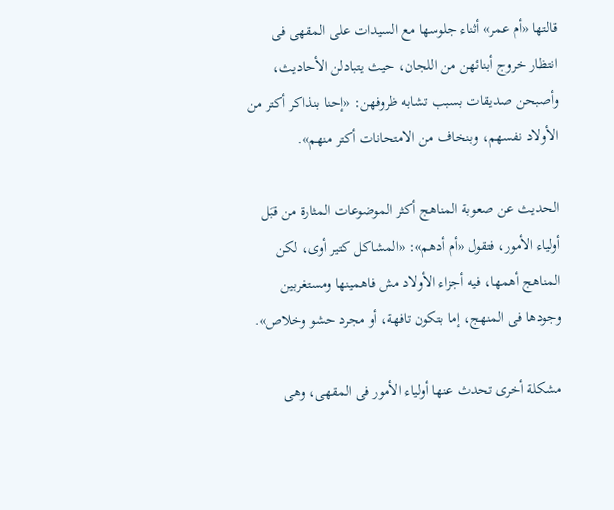قالتها «أم عمر» أثناء جلوسها مع السيدات على المقهى فى انتظار خروج أبنائهن من اللجان، حيث يتبادلن الأحاديث، وأصبحن صديقات بسبب تشابه ظروفهن: «إحنا بنذاكر أكتر من الأولاد نفسهم، وبنخاف من الامتحانات أكتر منهم».

الحديث عن صعوبة المناهج أكثر الموضوعات المثارة من قبَل أولياء الأمور، فتقول «أم أدهم»: «المشاكل كتير أوى، لكن المناهج أهمها، فيه أجزاء الأولاد مش فاهمينها ومستغربين وجودها فى المنهج، إما بتكون تافهة، أو مجرد حشو وخلاص».

مشكلة أخرى تحدث عنها أولياء الأمور فى المقهى، وهى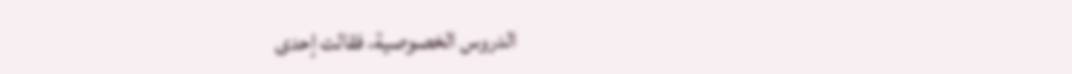الدروس الخصوصية، فقالت إحدى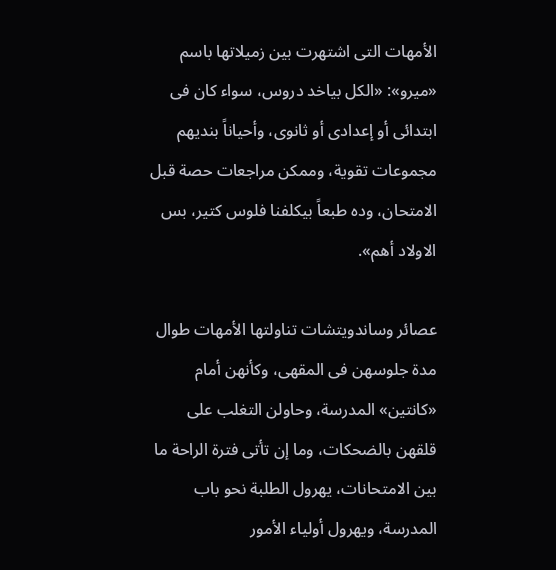الأمهات التى اشتهرت بين زميلاتها باسم «ميرو»: «الكل بياخد دروس، سواء كان فى ابتدائى أو إعدادى أو ثانوى، وأحياناً بنديهم مجموعات تقوية، وممكن مراجعات حصة قبل الامتحان، وده طبعاً بيكلفنا فلوس كتير، بس الاولاد أهم».

عصائر وساندويتشات تناولتها الأمهات طوال مدة جلوسهن فى المقهى، وكأنهن أمام «كانتين» المدرسة، وحاولن التغلب على قلقهن بالضحكات، وما إن تأتى فترة الراحة ما بين الامتحانات، يهرول الطلبة نحو باب المدرسة، ويهرول أولياء الأمور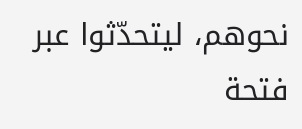نحوهم، ليتحدّثوا عبر فتحة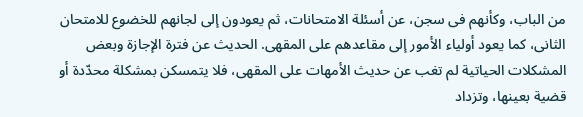من الباب، وكأنهم فى سجن، عن أسئلة الامتحانات، ثم يعودون إلى لجانهم للخضوع للامتحان الثانى، كما يعود أولياء الأمور إلى مقاعدهم على المقهى. الحديث عن فترة الإجازة وبعض المشكلات الحياتية لم تغب عن حديث الأمهات على المقهى، فلا يتمسكن بمشكلة محدّدة أو قضية بعينها، وتزداد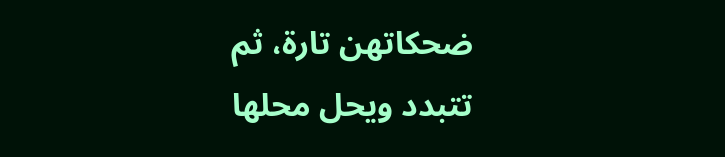ضحكاتهن تارة، ثم تتبدد ويحل محلها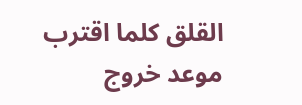القلق كلما اقترب موعد خروج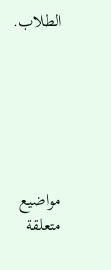الطلاب.






مواضيع متعلقة